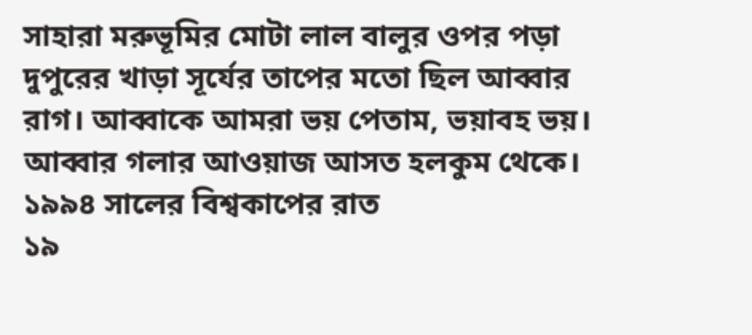সাহারা মরুভূমির মোটা লাল বালুর ওপর পড়া দুপুরের খাড়া সূর্যের তাপের মতো ছিল আব্বার রাগ। আব্বাকে আমরা ভয় পেতাম, ভয়াবহ ভয়। আব্বার গলার আওয়াজ আসত হলকুম থেকে।
১৯৯৪ সালের বিশ্বকাপের রাত
১৯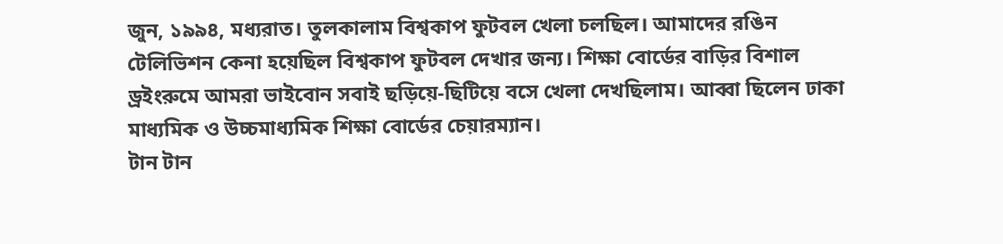জুন, ১৯৯৪, মধ্যরাত। তুলকালাম বিশ্বকাপ ফুটবল খেলা চলছিল। আমাদের রঙিন টেলিভিশন কেনা হয়েছিল বিশ্বকাপ ফুটবল দেখার জন্য। শিক্ষা বোর্ডের বাড়ির বিশাল ড্রইংরুমে আমরা ভাইবোন সবাই ছড়িয়ে-ছিটিয়ে বসে খেলা দেখছিলাম। আব্বা ছিলেন ঢাকা মাধ্যমিক ও উচ্চমাধ্যমিক শিক্ষা বোর্ডের চেয়ারম্যান।
টান টান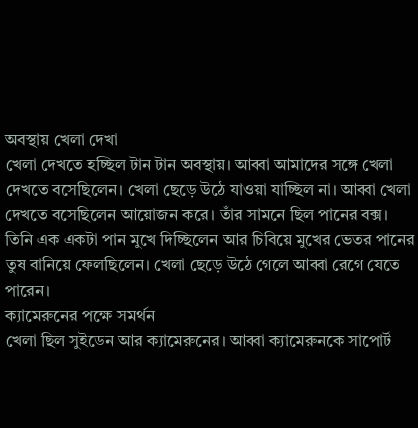অবস্থায় খেলা দেখা
খেলা দেখতে হচ্ছিল টান টান অবস্থায়। আব্বা আমাদের সঙ্গে খেলা দেখতে বসেছিলেন। খেলা ছেড়ে উঠে যাওয়া যাচ্ছিল না। আব্বা খেলা দেখতে বসেছিলেন আয়োজন করে। তাঁর সামনে ছিল পানের বক্স। তিনি এক একটা পান মুখে দিচ্ছিলেন আর চিবিয়ে মুখের ভেতর পানের তুষ বানিয়ে ফেলছিলেন। খেলা ছেড়ে উঠে গেলে আব্বা রেগে যেতে পারেন।
ক্যামেরুনের পক্ষে সমর্থন
খেলা ছিল সুইডেন আর ক্যামেরুনের। আব্বা ক্যামেরুনকে সাপোর্ট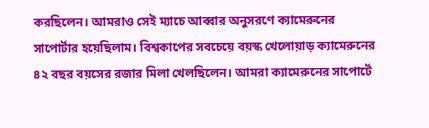করছিলেন। আমরাও সেই ম্যাচে আব্বার অনুসরণে ক্যামেরুনের সাপোর্টার হয়েছিলাম। বিশ্বকাপের সবচেয়ে বয়স্ক খেলোয়াড় ক্যামেরুনের ৪২ বছর বয়সের রজার মিলা খেলছিলেন। আমরা ক্যামেরুনের সাপোর্টে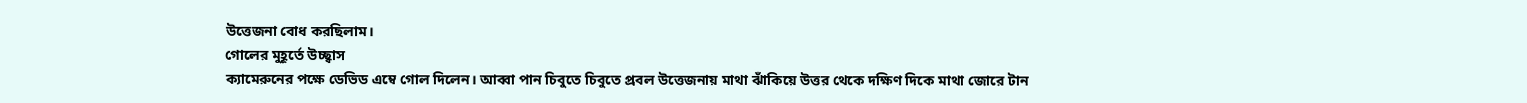উত্তেজনা বোধ করছিলাম।
গোলের মুহূর্তে উচ্ছ্বাস
ক্যামেরুনের পক্ষে ডেভিড এম্বে গোল দিলেন। আব্বা পান চিবুতে চিবুতে প্রবল উত্তেজনায় মাথা ঝাঁকিয়ে উত্তর থেকে দক্ষিণ দিকে মাথা জোরে টান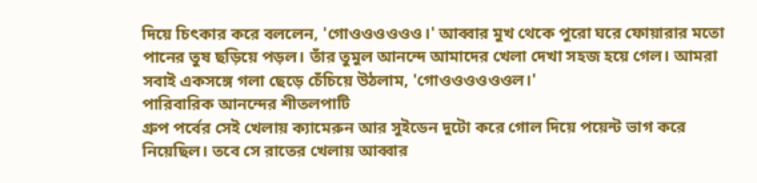দিয়ে চিৎকার করে বললেন, 'গোওওওওওও।' আব্বার মুখ থেকে পুরো ঘরে ফোয়ারার মতো পানের তুষ ছড়িয়ে পড়ল। তাঁর তুমুল আনন্দে আমাদের খেলা দেখা সহজ হয়ে গেল। আমরা সবাই একসঙ্গে গলা ছেড়ে চেঁচিয়ে উঠলাম, 'গোওওওওওওল।'
পারিবারিক আনন্দের শীতলপাটি
গ্রুপ পর্বের সেই খেলায় ক্যামেরুন আর সুইডেন দুটো করে গোল দিয়ে পয়েন্ট ভাগ করে নিয়েছিল। তবে সে রাতের খেলায় আব্বার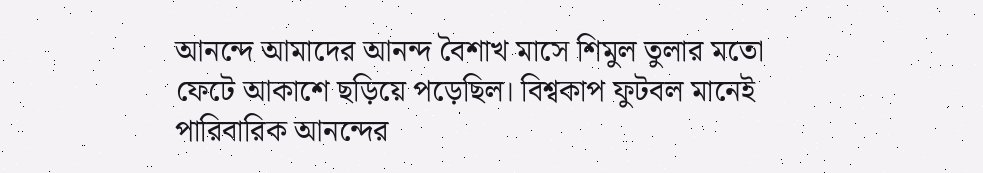আনন্দে আমাদের আনন্দ বৈশাখ মাসে শিমুল তুলার মতো ফেটে আকাশে ছড়িয়ে পড়েছিল। বিশ্বকাপ ফুটবল মানেই পারিবারিক আনন্দের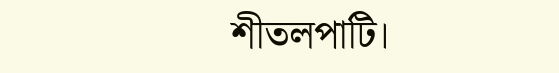শীতলপাটি।